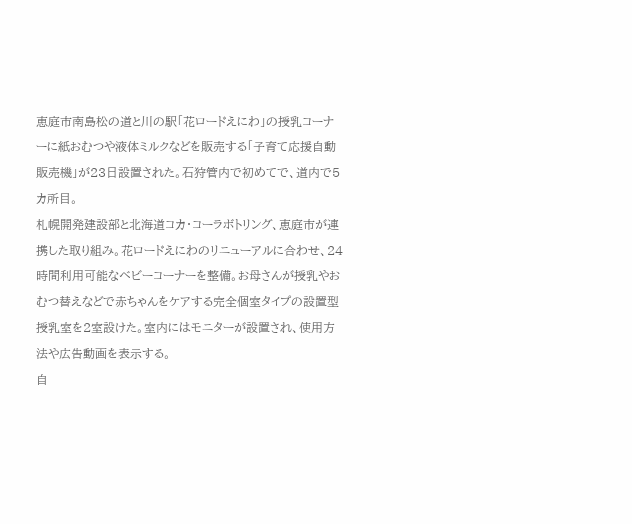恵庭市南島松の道と川の駅「花ロードえにわ」の授乳コーナーに紙おむつや液体ミルクなどを販売する「子育て応援自動販売機」が23日設置された。石狩管内で初めてで、道内で5カ所目。
札幌開発建設部と北海道コカ・コーラボトリング、恵庭市が連携した取り組み。花ロードえにわのリニューアルに合わせ、24時間利用可能なベビーコーナーを整備。お母さんが授乳やおむつ替えなどで赤ちゃんをケアする完全個室タイプの設置型授乳室を2室設けた。室内にはモニターが設置され、使用方法や広告動画を表示する。
自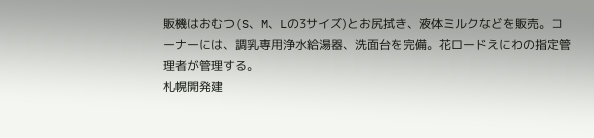販機はおむつ(S、M、Lの3サイズ)とお尻拭き、液体ミルクなどを販売。コーナーには、調乳専用浄水給湯器、洗面台を完備。花ロードえにわの指定管理者が管理する。
札幌開発建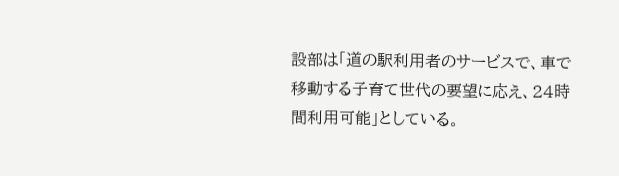設部は「道の駅利用者のサービスで、車で移動する子育て世代の要望に応え、24時間利用可能」としている。